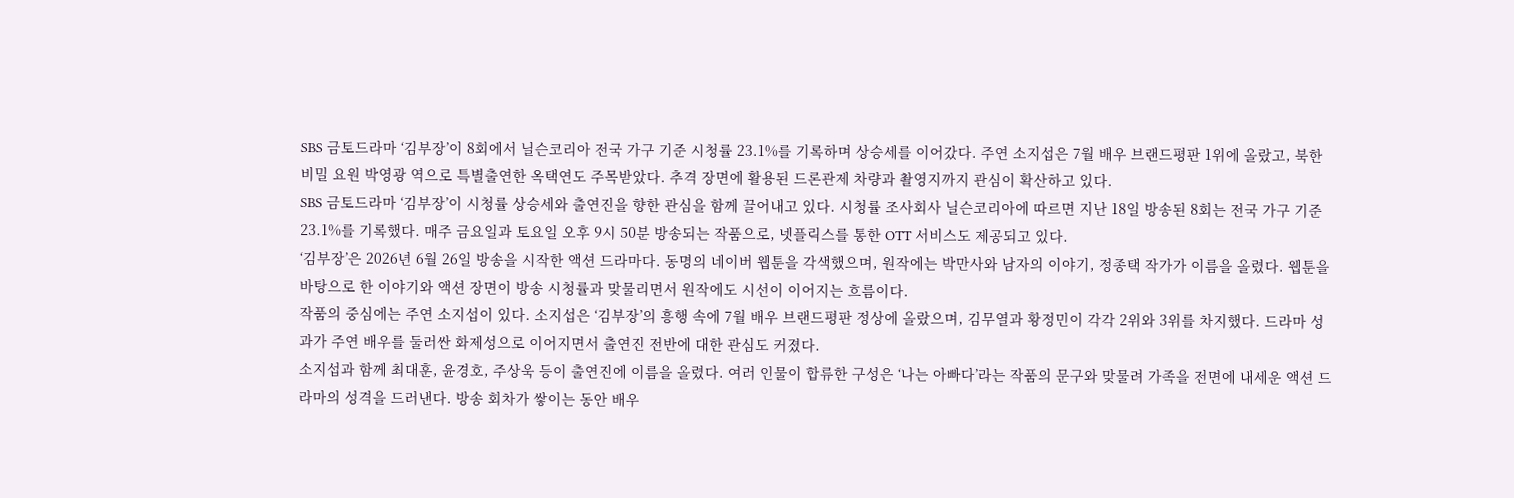SBS 금토드라마 ‘김부장’이 8회에서 닐슨코리아 전국 가구 기준 시청률 23.1%를 기록하며 상승세를 이어갔다. 주연 소지섭은 7월 배우 브랜드평판 1위에 올랐고, 북한 비밀 요원 박영광 역으로 특별출연한 옥택연도 주목받았다. 추격 장면에 활용된 드론관제 차량과 촬영지까지 관심이 확산하고 있다.
SBS 금토드라마 ‘김부장’이 시청률 상승세와 출연진을 향한 관심을 함께 끌어내고 있다. 시청률 조사회사 닐슨코리아에 따르면 지난 18일 방송된 8회는 전국 가구 기준 23.1%를 기록했다. 매주 금요일과 토요일 오후 9시 50분 방송되는 작품으로, 넷플릭스를 통한 OTT 서비스도 제공되고 있다.
‘김부장’은 2026년 6월 26일 방송을 시작한 액션 드라마다. 동명의 네이버 웹툰을 각색했으며, 원작에는 박만사와 남자의 이야기, 정종택 작가가 이름을 올렸다. 웹툰을 바탕으로 한 이야기와 액션 장면이 방송 시청률과 맞물리면서 원작에도 시선이 이어지는 흐름이다.
작품의 중심에는 주연 소지섭이 있다. 소지섭은 ‘김부장’의 흥행 속에 7월 배우 브랜드평판 정상에 올랐으며, 김무열과 황정민이 각각 2위와 3위를 차지했다. 드라마 성과가 주연 배우를 둘러싼 화제성으로 이어지면서 출연진 전반에 대한 관심도 커졌다.
소지섭과 함께 최대훈, 윤경호, 주상욱 등이 출연진에 이름을 올렸다. 여러 인물이 합류한 구성은 ‘나는 아빠다’라는 작품의 문구와 맞물려 가족을 전면에 내세운 액션 드라마의 성격을 드러낸다. 방송 회차가 쌓이는 동안 배우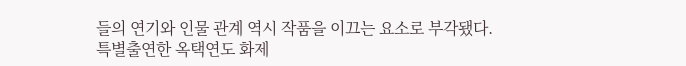들의 연기와 인물 관계 역시 작품을 이끄는 요소로 부각됐다.
특별출연한 옥택연도 화제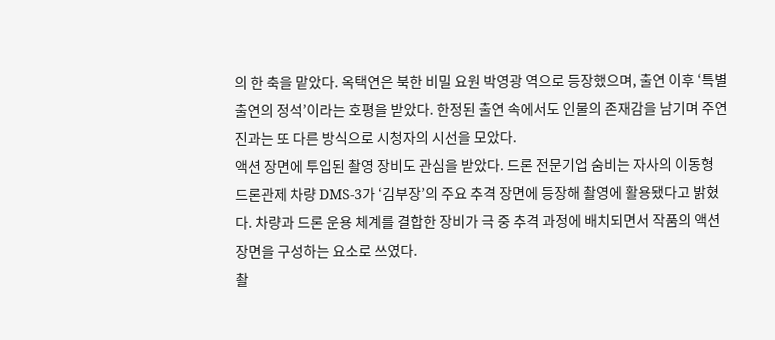의 한 축을 맡았다. 옥택연은 북한 비밀 요원 박영광 역으로 등장했으며, 출연 이후 ‘특별출연의 정석’이라는 호평을 받았다. 한정된 출연 속에서도 인물의 존재감을 남기며 주연진과는 또 다른 방식으로 시청자의 시선을 모았다.
액션 장면에 투입된 촬영 장비도 관심을 받았다. 드론 전문기업 숨비는 자사의 이동형 드론관제 차량 DMS-3가 ‘김부장’의 주요 추격 장면에 등장해 촬영에 활용됐다고 밝혔다. 차량과 드론 운용 체계를 결합한 장비가 극 중 추격 과정에 배치되면서 작품의 액션 장면을 구성하는 요소로 쓰였다.
촬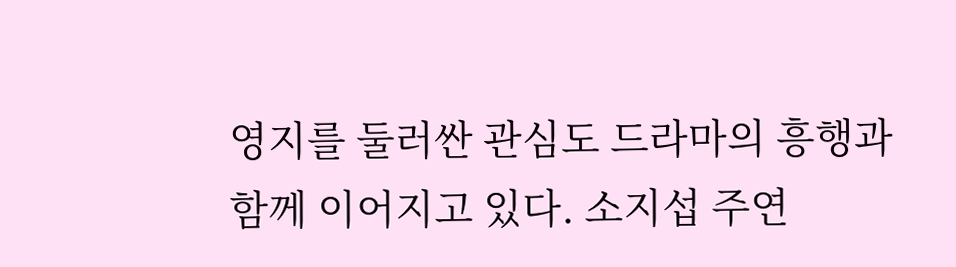영지를 둘러싼 관심도 드라마의 흥행과 함께 이어지고 있다. 소지섭 주연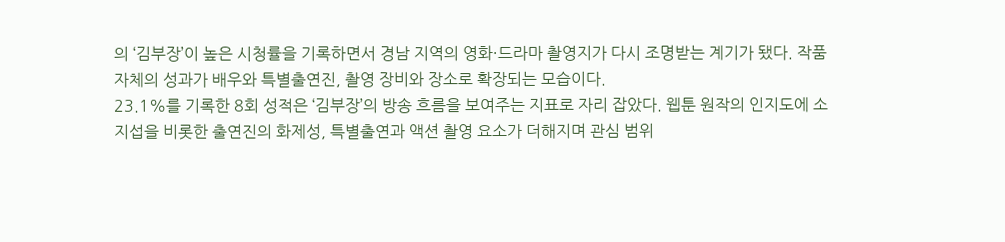의 ‘김부장’이 높은 시청률을 기록하면서 경남 지역의 영화·드라마 촬영지가 다시 조명받는 계기가 됐다. 작품 자체의 성과가 배우와 특별출연진, 촬영 장비와 장소로 확장되는 모습이다.
23.1%를 기록한 8회 성적은 ‘김부장’의 방송 흐름을 보여주는 지표로 자리 잡았다. 웹툰 원작의 인지도에 소지섭을 비롯한 출연진의 화제성, 특별출연과 액션 촬영 요소가 더해지며 관심 범위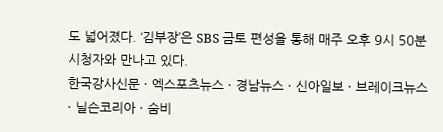도 넓어졌다. ‘김부장’은 SBS 금토 편성을 통해 매주 오후 9시 50분 시청자와 만나고 있다.
한국강사신문 · 엑스포츠뉴스 · 경남뉴스 · 신아일보 · 브레이크뉴스 · 닐슨코리아 · 숨비